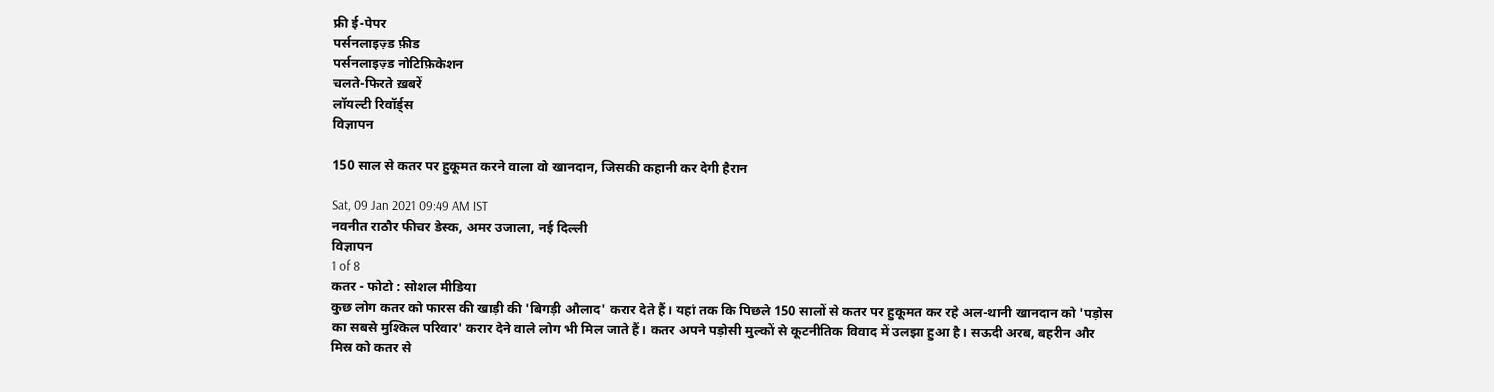फ्री ई-पेपर
पर्सनलाइज़्ड फ़ीड
पर्सनलाइज़्ड नोटिफ़िकेशन
चलते-फिरते ख़बरें
लॉयल्टी रिवॉर्ड्स
विज्ञापन

150 साल से कतर पर हुकूमत करने वाला वो खानदान, जिसकी कहानी कर देगी हैरान

Sat, 09 Jan 2021 09:49 AM IST
नवनीत राठौर फीचर डेस्क, अमर उजाला, नई दिल्ली
विज्ञापन
1 of 8
कतर - फोटो : सोशल मीडिया
कुछ लोग कतर को फारस की खाड़ी की 'बिगड़ी औलाद' करार देते हैं। यहां तक कि पिछले 150 सालों से कतर पर हुकूमत कर रहे अल-थानी खानदान को 'पड़ोस का सबसे मुश्किल परिवार' करार देने वाले लोग भी मिल जाते हैं। कतर अपने पड़ोसी मुल्कों से कूटनीतिक विवाद में उलझा हुआ है। सऊदी अरब, बहरीन और मिस्र को कतर से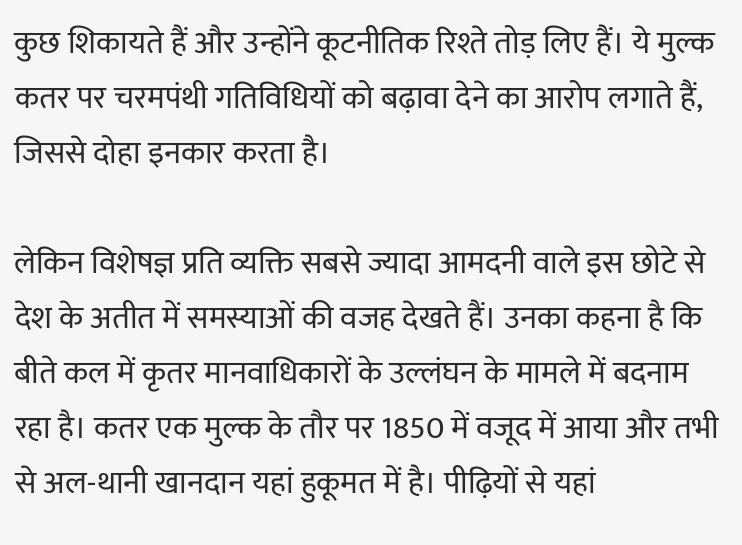कुछ शिकायते हैं और उन्होंने कूटनीतिक रिश्ते तोड़ लिए हैं। ये मुल्क कतर पर चरमपंथी गतिविधियों को बढ़ावा देने का आरोप लगाते हैं, जिससे दोहा इनकार करता है।

लेकिन विशेषज्ञ प्रति व्यक्ति सबसे ज्यादा आमदनी वाले इस छोटे से देश के अतीत में समस्याओं की वजह देखते हैं। उनका कहना है कि बीते कल में कृतर मानवाधिकारों के उल्लंघन के मामले में बदनाम रहा है। कतर एक मुल्क के तौर पर 1850 में वजूद में आया और तभी से अल-थानी खानदान यहां हुकूमत में है। पीढ़ियों से यहां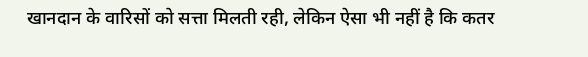खानदान के वारिसों को सत्ता मिलती रही, लेकिन ऐसा भी नहीं है कि कतर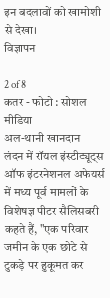इन बदलावों को खामोशी से देखा।
विज्ञापन

2 of 8
कतर - फोटो : सोशल मीडिया
अल-थानी खानदान
लंदन में रॉयल इंस्टीट्यूट्स ऑफ इंटरनेशनल अफेयर्स में मध्य पूर्व मामलों के विशेषज्ञ पीटर सैलिसबरी कहते हैं, "एक परिवार जमीन के एक छोटे से टुकड़े पर हुकूमत कर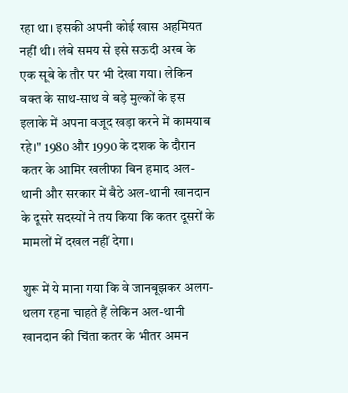रहा था। इसकी अपनी कोई खास अहमियत नहीं थी। लंबे समय से इसे सऊदी अरब के एक सूबे के तौर पर भी देखा गया। लेकिन वक्त के साथ-साथ वे बड़े मुल्कों के इस इलाके में अपना वजूद खड़ा करने में कामयाब रहे।" 1980 और 1990 के दशक के दौरान कतर के आमिर खलीफा बिन हमाद अल-थानी और सरकार में बैठे अल-थानी खानदान के दूसरे सदस्यों ने तय किया कि कतर दूसरों के मामलों में दखल नहीं देगा।

शुरू में ये माना गया कि वे जानबूझकर अलग-थलग रहना चाहते हैं लेकिन अल-थानी खानदान की चिंता कतर के भीतर अमन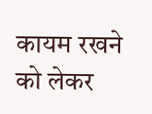कायम रखने को लेकर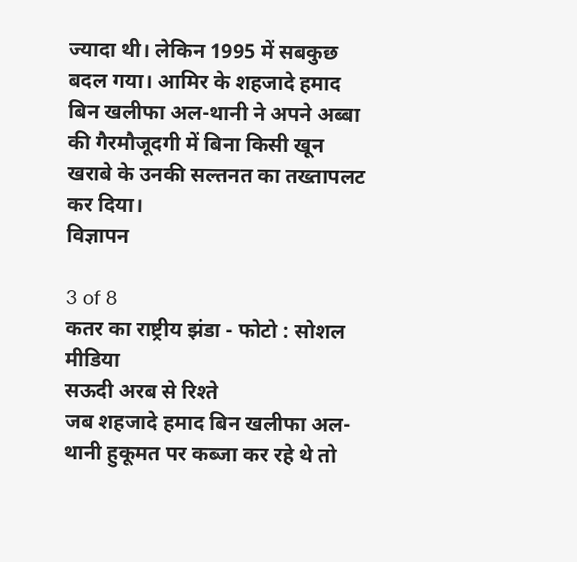ज्यादा थी। लेकिन 1995 में सबकुछ बदल गया। आमिर के शहजादे हमाद बिन खलीफा अल-थानी ने अपने अब्बा की गैरमौजूदगी में बिना किसी खून खराबे के उनकी सल्तनत का तख्तापलट कर दिया।
विज्ञापन

3 of 8
कतर का राष्ट्रीय झंडा - फोटो : सोशल मीडिया
सऊदी अरब से रिश्ते
जब शहजादे हमाद बिन खलीफा अल-थानी हुकूमत पर कब्जा कर रहे थे तो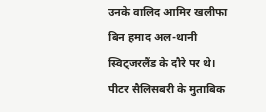उनके वालिद आमिर खलीफा बिन हमाद अल-थानी स्विट्जरलैंड के दौरे पर थे। पीटर सैलिसबरी के मुताबिक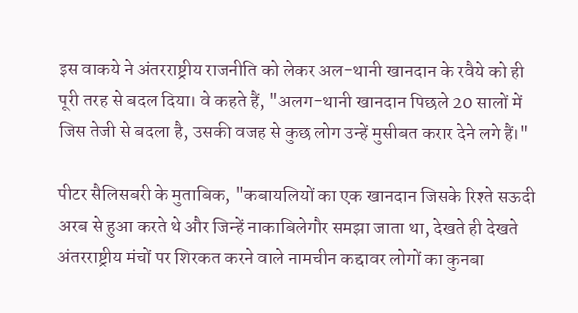इस वाकये ने अंतरराष्ट्रीय राजनीति को लेकर अल-थानी खानदान के रवैये को ही पूरी तरह से बदल दिया। वे कहते हैं, "अलग-थानी खानदान पिछले 20 सालों में जिस तेजी से बदला है, उसकी वजह से कुछ लोग उन्हें मुसीबत करार देने लगे हैं।"

पीटर सैलिसबरी के मुताबिक, "कबायलियों का एक खानदान जिसके रिश्ते सऊदी अरब से हुआ करते थे और जिन्हें नाकाबिलेगौर समझा जाता था, देखते ही देखते अंतरराष्ट्रीय मंचों पर शिरकत करने वाले नामचीन कद्दावर लोगों का कुनबा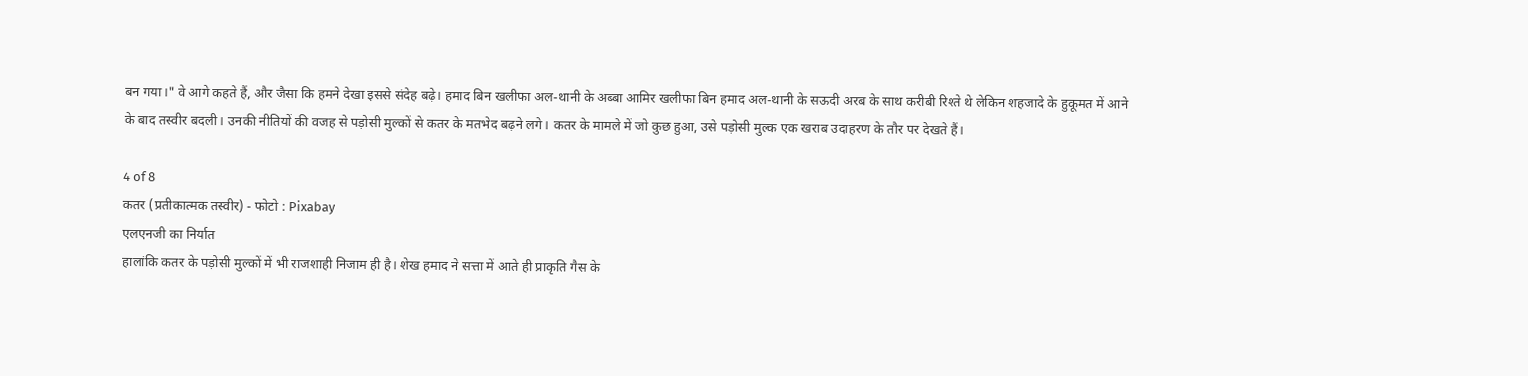बन गया।" वे आगे कहते हैं, और जैसा कि हमने देखा इससे संदेह बढ़े। हमाद बिन खलीफा अल-थानी के अब्बा आमिर खलीफा बिन हमाद अल-थानी के सऊदी अरब के साथ करीबी रिश्ते थे लेकिन शहजादे के हुकूमत में आने के बाद तस्वीर बदली। उनकी नीतियों की वजह से पड़ोसी मुल्कों से कतर के मतभेद बढ़ने लगे। कतर के मामले में जो कुछ हुआ, उसे पड़ोसी मुल्क एक खराब उदाहरण के तौर पर देखते हैं।

4 of 8
कतर (प्रतीकात्मक तस्वीर) - फोटो : Pixabay
एलएनजी का निर्यात
हालांकि कतर के पड़ोसी मुल्कों में भी राजशाही निजाम ही है। शेख हमाद ने सत्ता में आते ही प्राकृति गैस के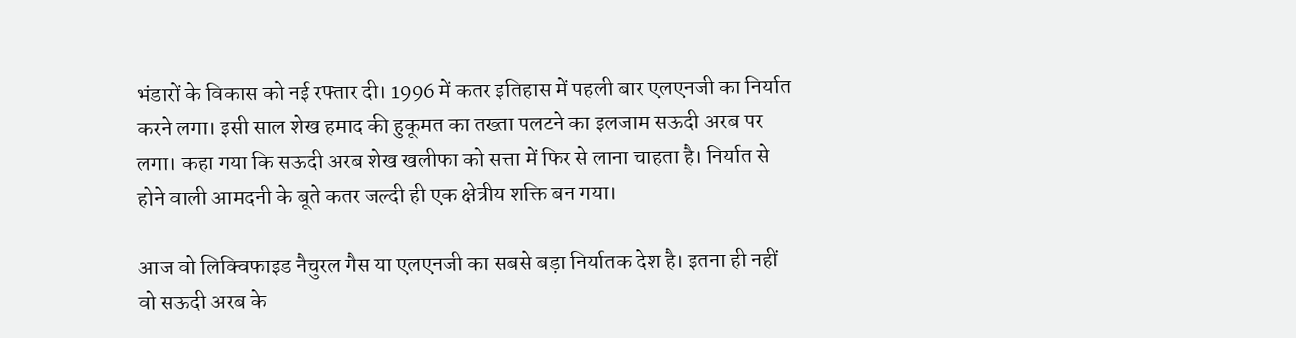भंडारों के विकास को नई रफ्तार दी। 1996 में कतर इतिहास में पहली बार एलएनजी का निर्यात करने लगा। इसी साल शेख हमाद की हुकूमत का तख्ता पलटने का इलजाम सऊदी अरब पर लगा। कहा गया कि सऊदी अरब शेख खलीफा को सत्ता में फिर से लाना चाहता है। निर्यात से होने वाली आमदनी के बूते कतर जल्दी ही एक क्षेत्रीय शक्ति बन गया।

आज वो लिक्विफाइड नैचुरल गैस या एलएनजी का सबसे बड़ा निर्यातक देश है। इतना ही नहीं वो सऊदी अरब के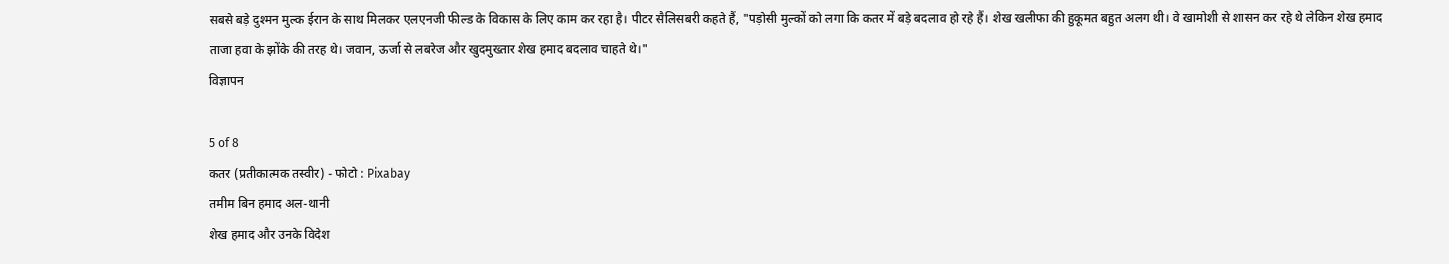सबसे बड़े दुश्मन मुल्क ईरान के साथ मिलकर एलएनजी फील्ड के विकास के लिए काम कर रहा है। पीटर सैलिसबरी कहते हैं, "पड़ोसी मुल्कों को लगा कि कतर में बड़े बदलाव हो रहे हैं। शेख खलीफा की हुकूमत बहुत अलग थी। वे खामोशी से शासन कर रहे थे लेकिन शेख हमाद ताजा हवा के झोंके की तरह थे। जवान, ऊर्जा से लबरेज और खुदमुख्तार शेख हमाद बदलाव चाहते थे।"
विज्ञापन

5 of 8
कतर (प्रतीकात्मक तस्वीर) - फोटो : Pixabay
तमीम बिन हमाद अल-थानी
शेख हमाद और उनके विदेश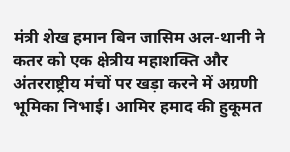मंत्री शेख हमान बिन जासिम अल-थानी ने कतर को एक क्षेत्रीय महाशक्ति और अंतरराष्ट्रीय मंचों पर खड़ा करने में अग्रणी भूमिका निभाई। आमिर हमाद की हुकूमत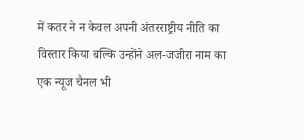में कतर ने न केवल अपनी अंतरराष्ट्रीय नीति का विस्तार किया बल्कि उन्होंने अल-जजीरा नाम का एक न्यूज चैनल भी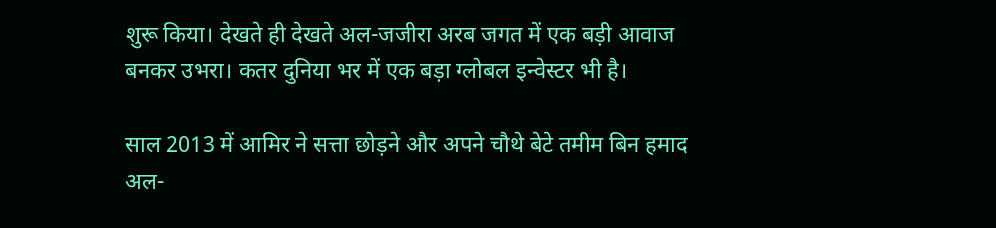शुरू किया। देखते ही देखते अल-जजीरा अरब जगत में एक बड़ी आवाज बनकर उभरा। कतर दुनिया भर में एक बड़ा ग्लोबल इन्वेस्टर भी है।

साल 2013 में आमिर ने सत्ता छोड़ने और अपने चौथे बेटे तमीम बिन हमाद अल-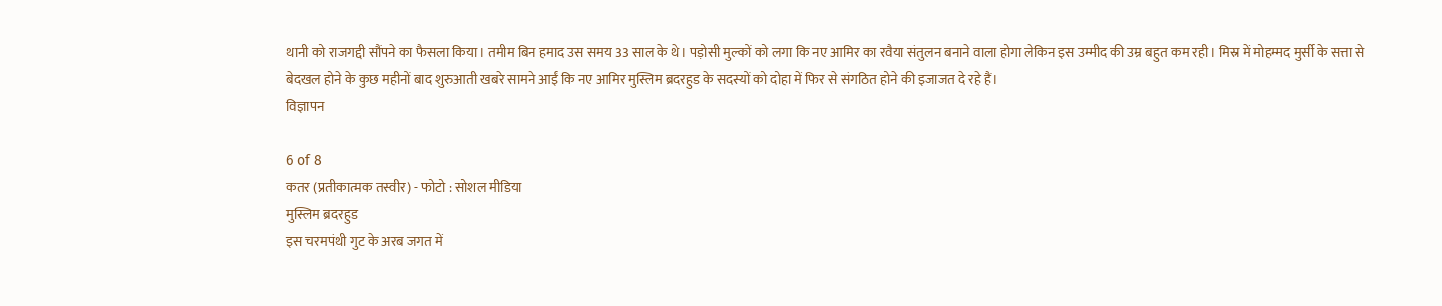थानी को राजगद्दी सौंपने का फैसला किया। तमीम बिन हमाद उस समय 33 साल के थे। पड़ोसी मुल्कों को लगा कि नए आमिर का रवैया संतुलन बनाने वाला होगा लेकिन इस उम्मीद की उम्र बहुत कम रही। मिस्र में मोहम्मद मुर्सी के सत्ता से बेदखल होने के कुछ महीनों बाद शुरुआती खबरे सामने आईं कि नए आमिर मुस्लिम ब्रदरहुड के सदस्यों को दोहा में फिर से संगठित होने की इजाजत दे रहे हैं।
विज्ञापन

6 of 8
कतर (प्रतीकात्मक तस्वीर) - फोटो : सोशल मीडिया
मुस्लिम ब्रदरहुड
इस चरमपंथी गुट के अरब जगत में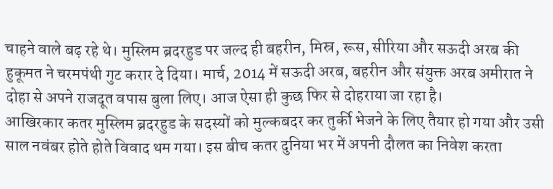चाहने वाले बढ़ रहे थे। मुस्लिम ब्रदरहुड पर जल्द ही बहरीन, मिस्र, रूस, सीरिया और सऊदी अरब की हुकूमत ने चरमपंथी गुट करार दे दिया। मार्च, 2014 में सऊदी अरब, बहरीन और संयुक्त अरब अमीरात ने दोहा से अपने राजदूत वपास बुला लिए। आज ऐसा ही कुछ फिर से दोहराया जा रहा है।
आखिरकार कतर मुस्लिम ब्रदरहुड के सदस्यों को मुल्कबदर कर तुर्की भेजने के लिए तैयार हो गया और उसी साल नवंबर होते होते विवाद थम गया। इस बीच कतर दुनिया भर में अपनी दौलत का निवेश करता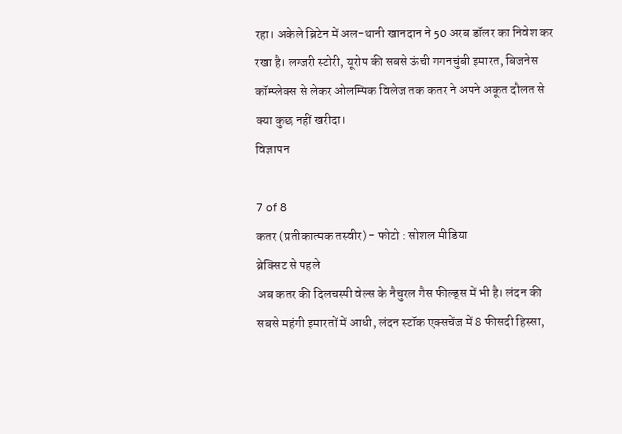रहा। अकेले ब्रिटेन में अल-थानी खानदान ने 50 अरब डॉलर का निवेश कर रखा है। लग्जरी स्टोरी, यूरोप की सबसे ऊंची गगनचुंबी इमारत, बिजनेस कॉम्प्लेक्स से लेकर ओलम्पिक विलेज तक कतर ने अपने अकूत दौलत से क्या कुछ नहीं खरीदा।
विज्ञापन

7 of 8
कतर (प्रतीकात्मक तस्वीर) - फोटो : सोशल मीडिया
ब्रेक्सिट से पहले
अब कतर की दिलचस्पी वेल्स के नैचुरल गैस फील्ड्स में भी है। लंदन की सबसे महंगी इमारतों में आधी, लंदन स्टॉक एक्सचेंज में 8 फीसदी हिस्सा,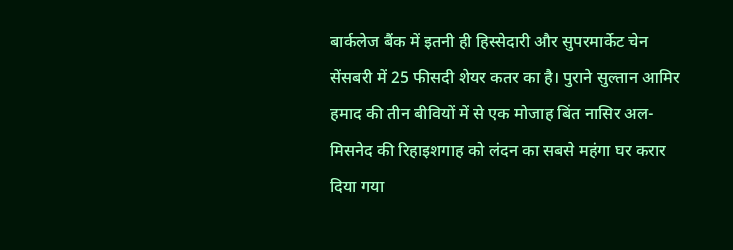बार्कलेज बैंक में इतनी ही हिस्सेदारी और सुपरमार्केट चेन सेंसबरी में 25 फीसदी शेयर कतर का है। पुराने सुल्तान आमिर हमाद की तीन बीवियों में से एक मोजाह बिंत नासिर अल-मिसनेद की रिहाइशगाह को लंदन का सबसे महंगा घर करार दिया गया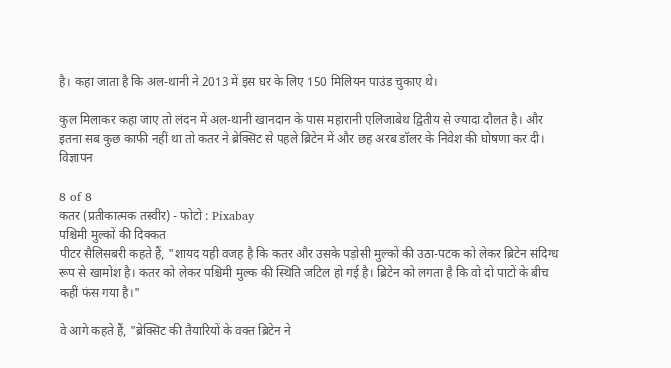है। कहा जाता है कि अल-थानी ने 2013 में इस घर के लिए 150 मिलियन पाउंड चुकाए थे।

कुल मिलाकर कहा जाए तो लंदन में अल-थानी खानदान के पास महारानी एलिजाबेथ द्वितीय से ज्यादा दौलत है। और इतना सब कुछ काफी नहीं था तो कतर ने ब्रेक्सिट से पहले ब्रिटेन में और छह अरब डॉलर के निवेश की घोषणा कर दी।
विज्ञापन

8 of 8
कतर (प्रतीकात्मक तस्वीर) - फोटो : Pixabay
पश्चिमी मुल्कों की दिक्कत
पीटर सैलिसबरी कहते हैं, "शायद यही वजह है कि कतर और उसके पड़ोसी मुल्कों की उठा-पटक को लेकर ब्रिटेन संदिग्ध रूप से खामोश है। कतर को लेकर पश्चिमी मुल्क की स्थिति जटिल हो गई है। ब्रिटेन को लगता है कि वो दो पाटों के बीच कहीं फंस गया है।"

वे आगे कहते हैं, "ब्रेक्सिट की तैयारियों के वक्त ब्रिटेन ने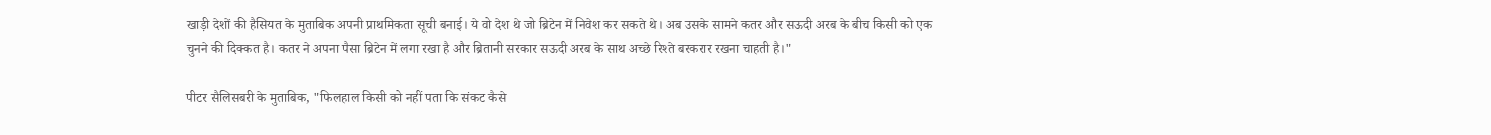खाड़ी देशों की हैसियत के मुताबिक अपनी प्राथमिकता सूची बनाई। ये वो देश थे जो ब्रिटेन में निवेश कर सकते थे। अब उसके सामने कतर और सऊदी अरब के बीच किसी को एक चुनने की दिक्कत है। कतर ने अपना पैसा ब्रिटेन में लगा रखा है और ब्रितानी सरकार सऊदी अरब के साथ अच्छे रिश्ते बरकरार रखना चाहती है।"

पीटर सैलिसबरी के मुताबिक, "फिलहाल किसी को नहीं पता कि संकट कैसे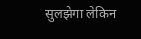सुलझेगा लेकिन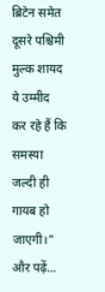ब्रिटेन समेत दूसरे पश्चिमी मुल्क शायद ये उम्मीद कर रहे हैं कि समस्या जल्दी ही गायब हो जाएगी।"
और पढ़ें...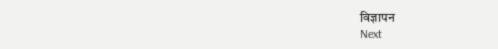विज्ञापन
Next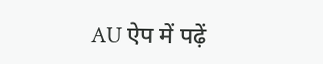AU ऐप में पढ़ें